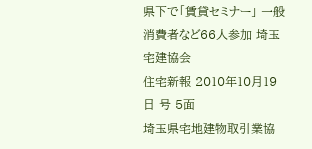県下で「賃貸セミナー」 一般消費者など66人参加 埼玉宅建協会
住宅新報 2010年10月19日 号 5面
埼玉県宅地建物取引業協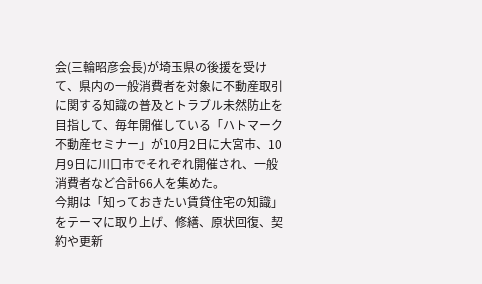会(三輪昭彦会長)が埼玉県の後援を受けて、県内の一般消費者を対象に不動産取引に関する知識の普及とトラブル未然防止を目指して、毎年開催している「ハトマーク不動産セミナー」が10月2日に大宮市、10月9日に川口市でそれぞれ開催され、一般消費者など合計66人を集めた。
今期は「知っておきたい賃貸住宅の知識」をテーマに取り上げ、修繕、原状回復、契約や更新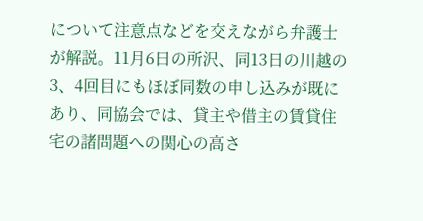について注意点などを交えながら弁護士が解説。11月6日の所沢、同13日の川越の3、4回目にもほぼ同数の申し込みが既にあり、同協会では、貸主や借主の賃貸住宅の諸問題への関心の高さ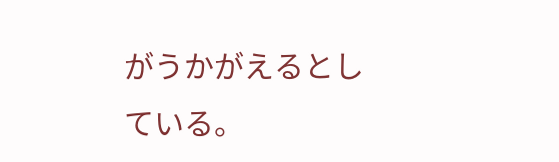がうかがえるとしている。